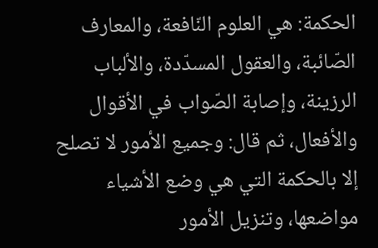الحكمة: هي العلوم النّافعة، والمعارف الصّائبة، والعقول المسدّدة، والألباب الرزينة، وإصابة الصّواب في الأقوال والأفعال، ثم قال: وجميع الأمور لا تصلح إلا بالحكمة التي هي وضع الأشياء مواضعها، وتنزيل الأمور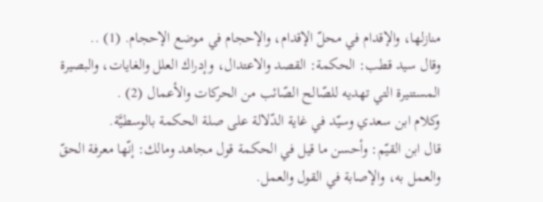منازلها، والإقدام في محلّ الإقدام، والإحجام في موضع الإحجام. (1) ..
وقال سيد قطب: الحكمة: القصد والاعتدال، وإدراك العلل والغايات، والبصيرة المستنيرة التي تهديه للصّالح الصّائب من الحركات والأعمال (2) .
وكلام ابن سعدي وسيّد في غاية الدّلالة على صلة الحكمة بالوسطيَّة.
قال ابن القيّم: وأحسن ما قيل في الحكمة قول مجاهد ومالك: إنّها معرفة الحقّ والعمل به، والإصابة في القول والعمل.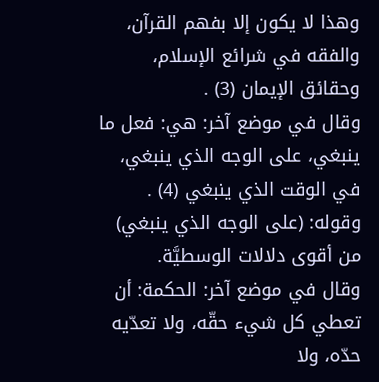وهذا لا يكون إلا بفهم القرآن، والفقه في شرائع الإسلام، وحقائق الإيمان (3) .
وقال في موضع آخر: هي: فعل ما ينبغي، على الوجه الذي ينبغي، في الوقت الذي ينبغي (4) .
وقوله: (على الوجه الذي ينبغي) من أقوى دلالات الوسطيَّة.
وقال في موضع آخر: الحكمة: أن تعطي كل شيء حقّه، ولا تعدّيه حدّه، ولا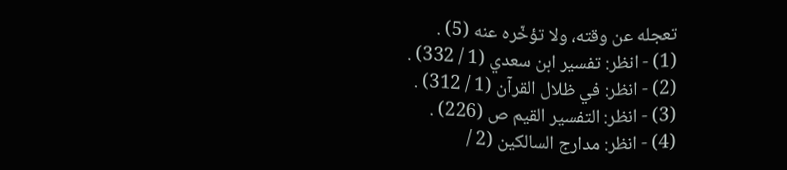تعجله عن وقته، ولا تؤخّره عنه (5) .
(1) - انظر: تفسير ابن سعدي (1 / 332) .
(2) - انظر: في ظلال القرآن (1 / 312) .
(3) - انظر: التفسير القيم ص (226) .
(4) - انظر: مدارج السالكين (2 /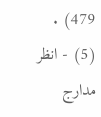479) .
(5) - انظر مدارج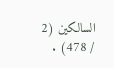السالكين (2 / 478) .